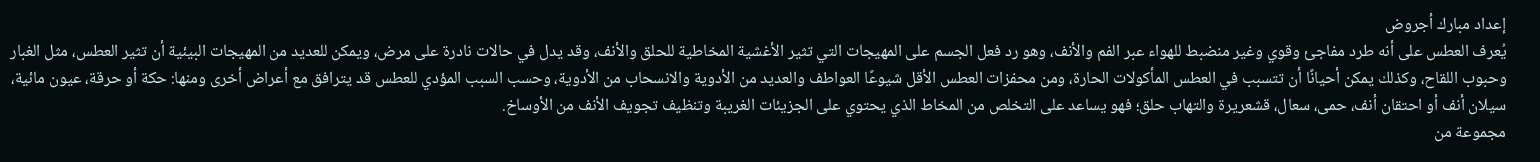إعداد مبارك أجروض
يُعرف العطس على أنه طرد مفاجئ وقوي وغير منضبط للهواء عبر الفم والأنف، وهو رد فعل الجسم على المهيجات التي تثير الأغشية المخاطية للحلق والأنف، وقد يدل في حالات نادرة على مرض، ويمكن للعديد من المهيجات البيئية أن تثير العطس، مثل الغبار وحبوب اللقاح، وكذلك يمكن أحيانًا أن تتسبب في العطس المأكولات الحارة، ومن محفزات العطس الأقل شيوعًا العواطف والعديد من الأدوية والانسحاب من الأدوية، وحسب السبب المؤدي للعطس قد يترافق مع أعراض أخرى ومنها: حكة أو حرقة، عيون مائية، سيلان أنف أو احتقان أنف، حمى، سعال، قشعريرة والتهاب حلق؛ فهو يساعد على التخلص من المخاط الذي يحتوي على الجزيئات الغريبة وتنظيف تجويف الأنف من الأوساخ.
مجموعة من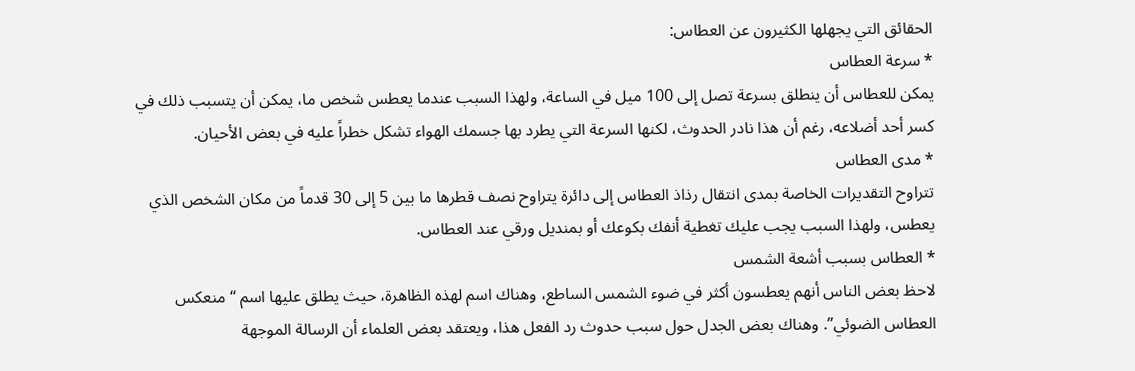الحقائق التي يجهلها الكثيرون عن العطاس:
* سرعة العطاس
يمكن للعطاس أن ينطلق بسرعة تصل إلى 100 ميل في الساعة، ولهذا السبب عندما يعطس شخص ما، يمكن أن يتسبب ذلك في كسر أحد أضلاعه، رغم أن هذا نادر الحدوث، لكنها السرعة التي يطرد بها جسمك الهواء تشكل خطراً عليه في بعض الأحيان.
* مدى العطاس
تتراوح التقديرات الخاصة بمدى انتقال رذاذ العطاس إلى دائرة يتراوح نصف قطرها ما بين 5 إلى 30 قدماً من مكان الشخص الذي يعطس، ولهذا السبب يجب عليك تغطية أنفك بكوعك أو بمنديل ورقي عند العطاس.
* العطاس بسبب أشعة الشمس
لاحظ بعض الناس أنهم يعطسون أكثر في ضوء الشمس الساطع، وهناك اسم لهذه الظاهرة، حيث يطلق عليها اسم “منعكس العطاس الضوئي”. وهناك بعض الجدل حول سبب حدوث رد الفعل هذا، ويعتقد بعض العلماء أن الرسالة الموجهة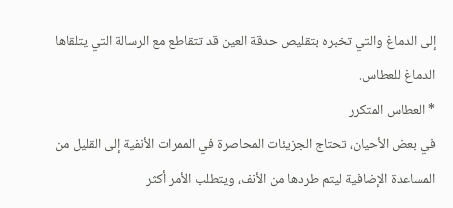إلى الدماغ والتي تخبره بتقليص حدقة العين قد تتقاطع مع الرسالة التي يتلقاها الدماغ للعطاس.
* العطاس المتكرر
في بعض الأحيان، تحتاج الجزيئات المحاصرة في الممرات الأنفية إلى القليل من المساعدة الإضافية ليتم طردها من الأنف، ويتطلب الأمر أكثر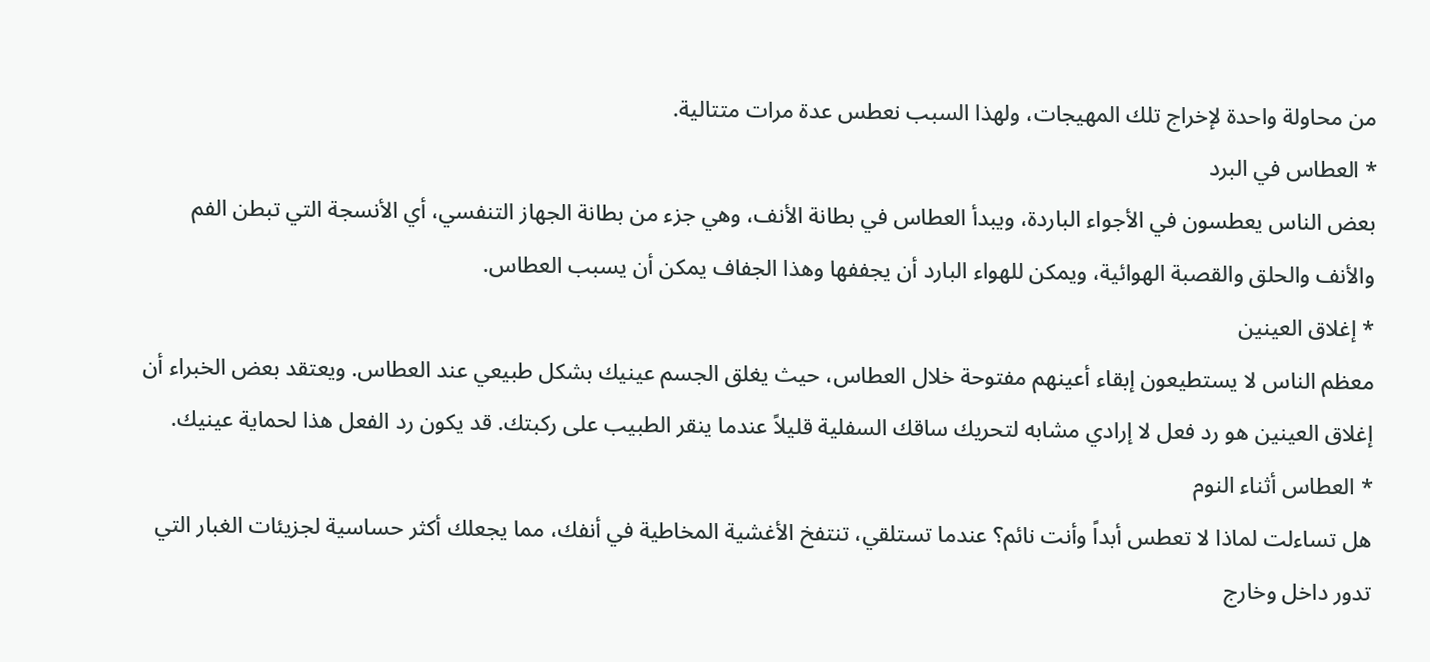من محاولة واحدة لإخراج تلك المهيجات، ولهذا السبب نعطس عدة مرات متتالية.
* العطاس في البرد
بعض الناس يعطسون في الأجواء الباردة، ويبدأ العطاس في بطانة الأنف، وهي جزء من بطانة الجهاز التنفسي، أي الأنسجة التي تبطن الفم والأنف والحلق والقصبة الهوائية، ويمكن للهواء البارد أن يجففها وهذا الجفاف يمكن أن يسبب العطاس.
* إغلاق العينين
معظم الناس لا يستطيعون إبقاء أعينهم مفتوحة خلال العطاس، حيث يغلق الجسم عينيك بشكل طبيعي عند العطاس. ويعتقد بعض الخبراء أن إغلاق العينين هو رد فعل لا إرادي مشابه لتحريك ساقك السفلية قليلاً عندما ينقر الطبيب على ركبتك. قد يكون رد الفعل هذا لحماية عينيك.
* العطاس أثناء النوم
هل تساءلت لماذا لا تعطس أبداً وأنت نائم؟ عندما تستلقي، تنتفخ الأغشية المخاطية في أنفك، مما يجعلك أكثر حساسية لجزيئات الغبار التي تدور داخل وخارج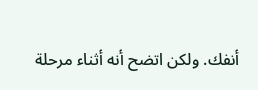أنفك. ولكن اتضح أنه أثناء مرحلة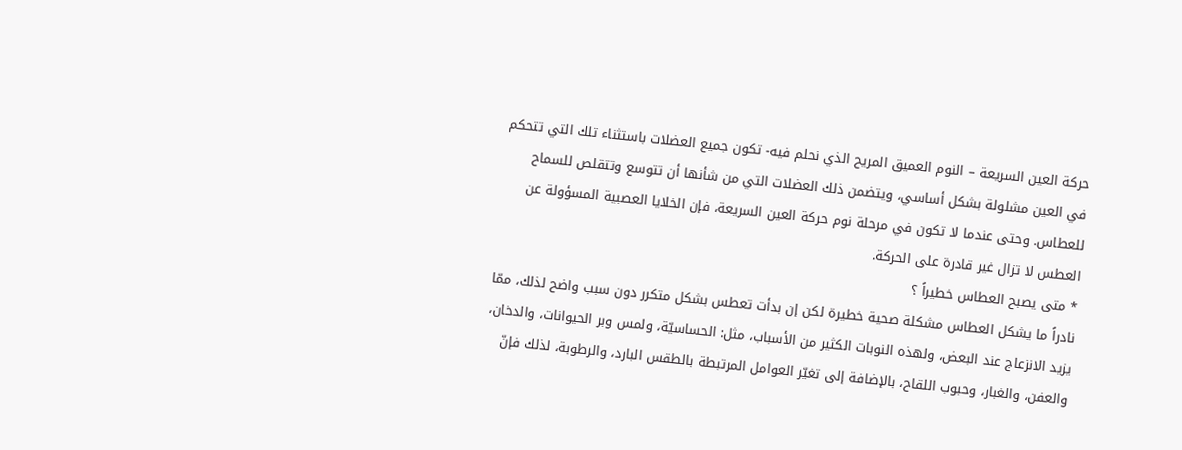حركة العين السريعة – النوم العميق المريح الذي نحلم فيه- تكون جميع العضلات باستثناء تلك التي تتحكم في العين مشلولة بشكل أساسي، ويتضمن ذلك العضلات التي من شأنها أن تتوسع وتتقلص للسماح للعطاس. وحتى عندما لا تكون في مرحلة نوم حركة العين السريعة، فإن الخلايا العصبية المسؤولة عن العطس لا تزال غير قادرة على الحركة.
* متى يصبح العطاس خطيراً ؟
نادراً ما يشكل العطاس مشكلة صحية خطيرة لكن إن بدأت تعطس بشكل متكرر دون سبب واضح لذلك، ممّا يزيد الانزعاج عند البعض، ولهذه النوبات الكثير من الأسباب، مثل: الحساسيّة، ولمس وبر الحيوانات، والدخان، والعفن، والغبار، وحبوب اللقاح، بالإضافة إلى تغيّر العوامل المرتبطة بالطقس البارد، والرطوبة، لذلك فإنّ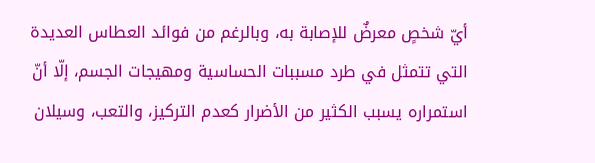أيّ شخصٍ معرضٌ للإصابة به، وبالرغم من فوائد العطاس العديدة التي تتمثل في طرد مسببات الحساسية ومهيجات الجسم، إلّا أنّ استمراره يسبب الكثير من الأضرار كعدم التركيز، والتعب، وسيلان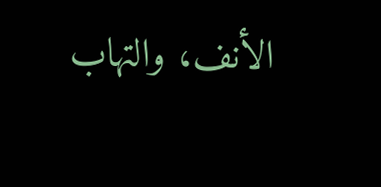الأنف، والتهاب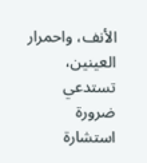الأنف، واحمرار العينين، تستدعي ضرورة استشارة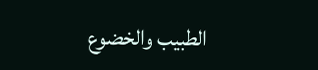الطبيب والخضوع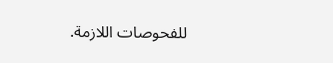للفحوصات اللازمة.